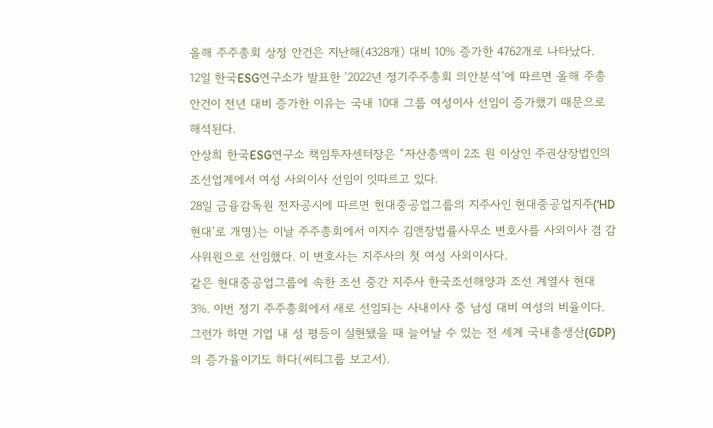올해 주주총회 상정 안건은 지난해(4328개) 대비 10% 증가한 4762개로 나타났다.
12일 한국ESG연구소가 발표한 ‘2022년 정기주주총회 의안분석’에 따르면 올해 주총 안건이 전년 대비 증가한 이유는 국내 10대 그룹 여성이사 선임이 증가했기 때문으로 해석된다.
안상희 한국ESG연구소 책임투자센터장은 “자산총액이 2조 원 이상인 주권상장법인의
조선업계에서 여성 사외이사 선임이 잇따르고 있다.
28일 금융감독원 전자공시에 따르면 현대중공업그룹의 지주사인 현대중공업지주(‘HD현대’로 개명)는 이날 주주총회에서 이지수 김앤장법률사무소 변호사를 사외이사 겸 감사위원으로 선임했다. 이 변호사는 지주사의 첫 여성 사외이사다.
같은 현대중공업그룹에 속한 조선 중간 지주사 한국조선해양과 조선 계열사 현대
3%. 이번 정기 주주총회에서 새로 선임되는 사내이사 중 남성 대비 여성의 비율이다. 그런가 하면 기업 내 성 평등이 실현됐을 때 늘어날 수 있는 전 세계 국내총생산(GDP)의 증가율이기도 하다(씨티그룹 보고서).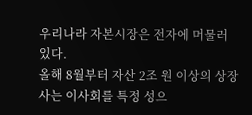우리나라 자본시장은 전자에 머물러 있다.
올해 8월부터 자산 2조 원 이상의 상장사는 이사회를 특정 성으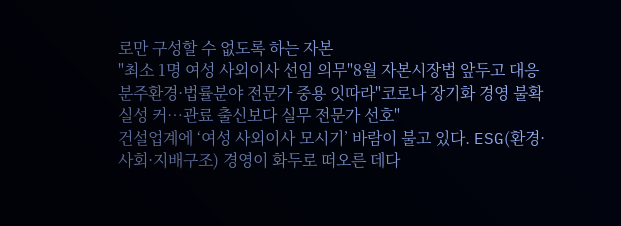로만 구성할 수 없도록 하는 자본
"최소 1명 여성 사외이사 선임 의무"8월 자본시장법 앞두고 대응 분주환경·법률분야 전문가 중용 잇따라"코로나 장기화 경영 불확실성 커…관료 출신보다 실무 전문가 선호"
건설업계에 ‘여성 사외이사 모시기’ 바람이 불고 있다. ESG(환경·사회·지배구조) 경영이 화두로 떠오른 데다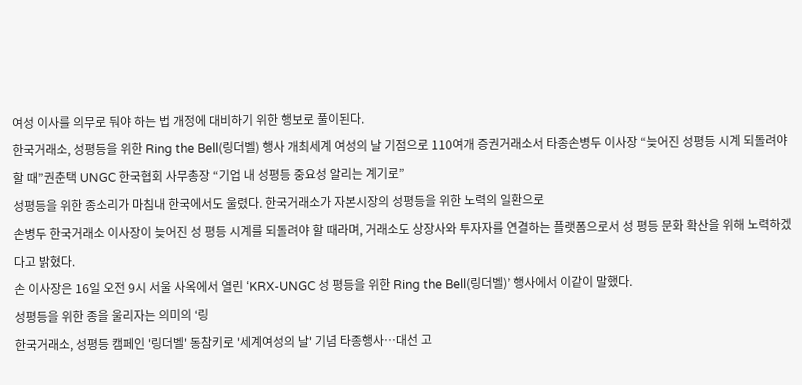여성 이사를 의무로 둬야 하는 법 개정에 대비하기 위한 행보로 풀이된다.
한국거래소, 성평등을 위한 Ring the Bell(링더벨) 행사 개최세계 여성의 날 기점으로 110여개 증권거래소서 타종손병두 이사장 “늦어진 성평등 시계 되돌려야 할 때”권춘택 UNGC 한국협회 사무총장 “기업 내 성평등 중요성 알리는 계기로”
성평등을 위한 종소리가 마침내 한국에서도 울렸다. 한국거래소가 자본시장의 성평등을 위한 노력의 일환으로
손병두 한국거래소 이사장이 늦어진 성 평등 시계를 되돌려야 할 때라며, 거래소도 상장사와 투자자를 연결하는 플랫폼으로서 성 평등 문화 확산을 위해 노력하겠다고 밝혔다.
손 이사장은 16일 오전 9시 서울 사옥에서 열린 ‘KRX-UNGC 성 평등을 위한 Ring the Bell(링더벨)’ 행사에서 이같이 말했다.
성평등을 위한 종을 울리자는 의미의 ‘링
한국거래소, 성평등 캠페인 '링더벨' 동참키로 '세계여성의 날' 기념 타종행사…대선 고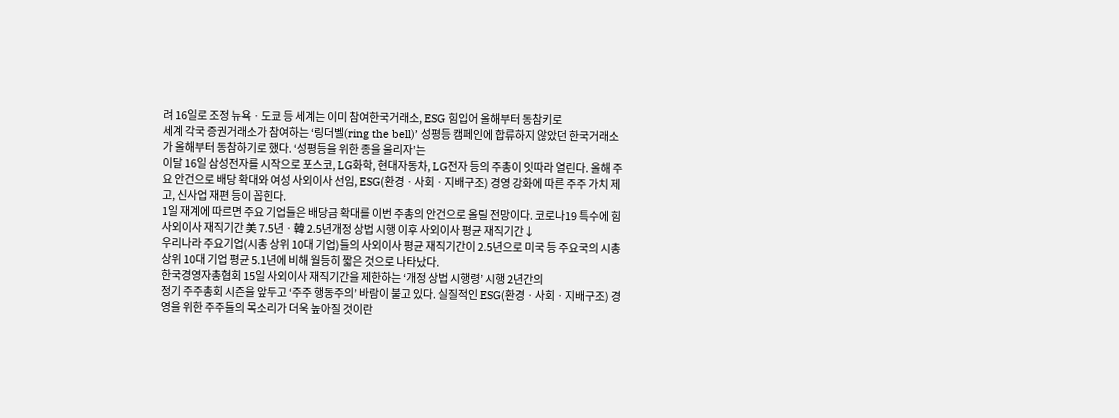려 16일로 조정 뉴욕ㆍ도쿄 등 세계는 이미 참여한국거래소, ESG 힘입어 올해부터 동참키로
세계 각국 증권거래소가 참여하는 ‘링더벨(ring the bell)’ 성평등 캠페인에 합류하지 않았던 한국거래소가 올해부터 동참하기로 했다. ‘성평등을 위한 종을 울리자’는
이달 16일 삼성전자를 시작으로 포스코, LG화학, 현대자동차, LG전자 등의 주총이 잇따라 열린다. 올해 주요 안건으로 배당 확대와 여성 사외이사 선임, ESG(환경ㆍ사회ㆍ지배구조) 경영 강화에 따른 주주 가치 제고, 신사업 재편 등이 꼽힌다.
1일 재계에 따르면 주요 기업들은 배당금 확대를 이번 주총의 안건으로 올릴 전망이다. 코로나19 특수에 힘
사외이사 재직기간 美 7.5년ㆍ韓 2.5년개정 상법 시행 이후 사외이사 평균 재직기간↓
우리나라 주요기업(시총 상위 10대 기업)들의 사외이사 평균 재직기간이 2.5년으로 미국 등 주요국의 시총 상위 10대 기업 평균 5.1년에 비해 월등히 짧은 것으로 나타났다.
한국경영자총협회 15일 사외이사 재직기간을 제한하는 ‘개정 상법 시행령’ 시행 2년간의
정기 주주총회 시즌을 앞두고 ‘주주 행동주의’ 바람이 불고 있다. 실질적인 ESG(환경ㆍ사회ㆍ지배구조) 경영을 위한 주주들의 목소리가 더욱 높아질 것이란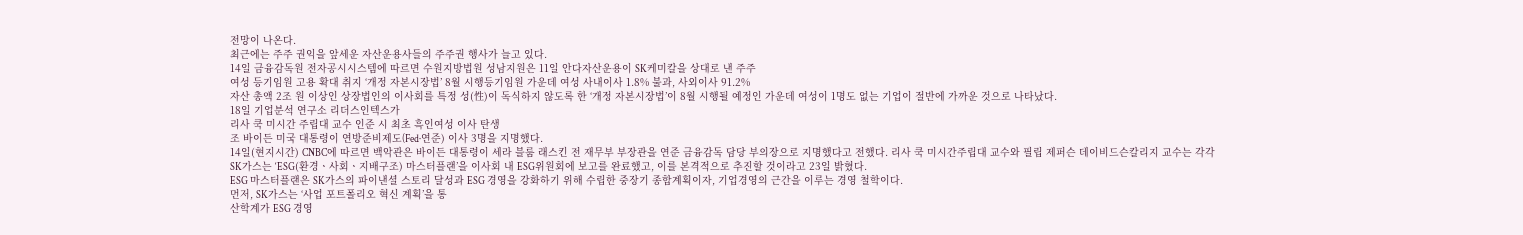전망이 나온다.
최근에는 주주 권익을 앞세운 자산운용사들의 주주권 행사가 늘고 있다.
14일 금융감독원 전자공시시스템에 따르면 수원지방법원 성남지원은 11일 안다자산운용이 SK케미칼을 상대로 낸 주주
여성 등기임원 고용 확대 취지 ‘개정 자본시장법’ 8월 시행등기임원 가운데 여성 사내이사 1.8% 불과, 사외이사 91.2%
자산 총액 2조 원 이상인 상장법인의 이사회를 특정 성(性)이 독식하지 않도록 한 ‘개정 자본시장법’이 8월 시행될 예정인 가운데 여성이 1명도 없는 기업이 절반에 가까운 것으로 나타났다.
18일 기업분석 연구소 리더스인텍스가
리사 쿡 미시간 주립대 교수 인준 시 최초 흑인여성 이사 탄생
조 바이든 미국 대통령이 연방준비제도(Fed·연준) 이사 3명을 지명했다.
14일(현지시간) CNBC에 따르면 백악관은 바이든 대통령이 세라 블룸 래스킨 전 재무부 부장관을 연준 금융감독 담당 부의장으로 지명했다고 전했다. 리사 쿡 미시간주립대 교수와 필립 제퍼슨 데이비드슨칼리지 교수는 각각
SK가스는 ‘ESG(환경ㆍ사회ㆍ지배구조) 마스터플랜’을 이사회 내 ESG위원회에 보고를 완료했고, 이를 본격적으로 추진할 것이라고 23일 밝혔다.
ESG 마스터플랜은 SK가스의 파이낸셜 스토리 달성과 ESG 경영을 강화하기 위해 수립한 중장기 종합계획이자, 기업경영의 근간을 이루는 경영 철학이다.
먼저, SK가스는 ‘사업 포트폴리오 혁신 계획’을 통
산학계가 ESG 경영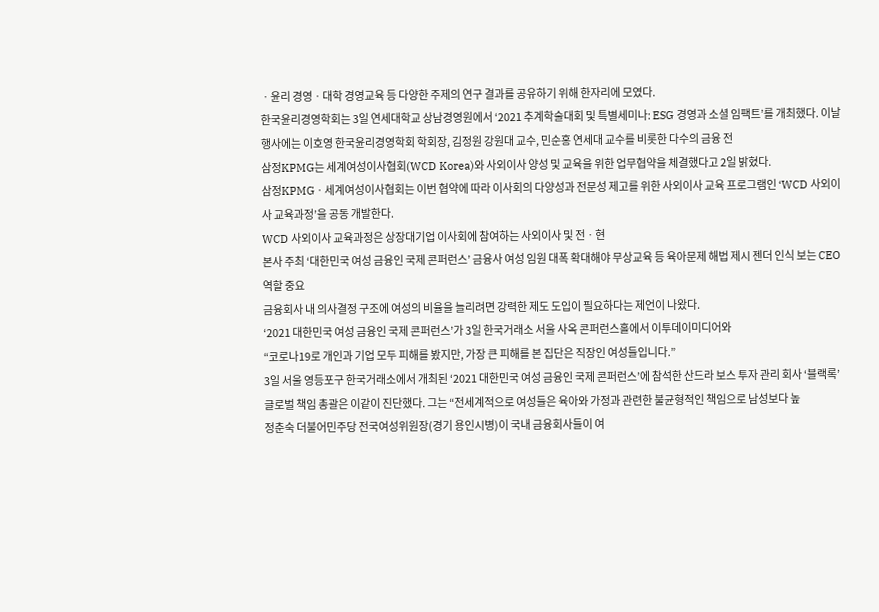ㆍ윤리 경영ㆍ대학 경영교육 등 다양한 주제의 연구 결과를 공유하기 위해 한자리에 모였다.
한국윤리경영학회는 3일 연세대학교 상남경영원에서 ‘2021 추계학술대회 및 특별세미나: ESG 경영과 소셜 임팩트’를 개최했다. 이날 행사에는 이호영 한국윤리경영학회 학회장, 김정원 강원대 교수, 민순홍 연세대 교수를 비롯한 다수의 금융 전
삼정KPMG는 세계여성이사협회(WCD Korea)와 사외이사 양성 및 교육을 위한 업무협약을 체결했다고 2일 밝혔다.
삼정KPMGㆍ세계여성이사협회는 이번 협약에 따라 이사회의 다양성과 전문성 제고를 위한 사외이사 교육 프로그램인 ‘WCD 사외이사 교육과정’을 공동 개발한다.
WCD 사외이사 교육과정은 상장대기업 이사회에 참여하는 사외이사 및 전ㆍ현
본사 주최 ‘대한민국 여성 금융인 국제 콘퍼런스’ 금융사 여성 임원 대폭 확대해야 무상교육 등 육아문제 해법 제시 젠더 인식 보는 CEO 역할 중요
금융회사 내 의사결정 구조에 여성의 비율을 늘리려면 강력한 제도 도입이 필요하다는 제언이 나왔다.
‘2021 대한민국 여성 금융인 국제 콘퍼런스’가 3일 한국거래소 서울 사옥 콘퍼런스홀에서 이투데이미디어와
“코로나19로 개인과 기업 모두 피해를 봤지만, 가장 큰 피해를 본 집단은 직장인 여성들입니다.”
3일 서울 영등포구 한국거래소에서 개최된 ‘2021 대한민국 여성 금융인 국제 콘퍼런스’에 참석한 산드라 보스 투자 관리 회사 ‘블랙록’ 글로벌 책임 총괄은 이같이 진단했다. 그는 “전세계적으로 여성들은 육아와 가정과 관련한 불균형적인 책임으로 남성보다 높
정춘숙 더불어민주당 전국여성위원장(경기 용인시병)이 국내 금융회사들이 여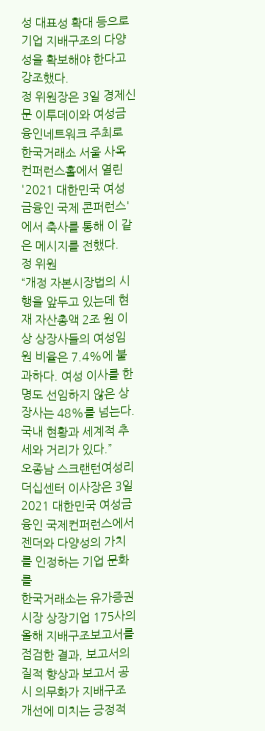성 대표성 확대 등으로 기업 지배구조의 다양성을 확보해야 한다고 강조했다.
정 위원장은 3일 경제신문 이투데이와 여성금융인네트워크 주최로 한국거래소 서울 사옥 컨퍼런스홀에서 열린 '2021 대한민국 여성 금융인 국제 콘퍼런스'에서 축사를 통해 이 같은 메시지를 전했다.
정 위원
“개정 자본시장법의 시행을 앞두고 있는데 현재 자산총액 2조 원 이상 상장사들의 여성임원 비율은 7.4%에 불과하다. 여성 이사를 한 명도 선임하지 않은 상장사는 48%를 넘는다. 국내 현황과 세계적 추세와 거리가 있다.”
오종남 스크랜턴여성리더십센터 이사장은 3일 2021 대한민국 여성금융인 국제컨퍼런스에서 젠더와 다양성의 가치를 인정하는 기업 문화를
한국거래소는 유가증권시장 상장기업 175사의 올해 지배구조보고서를 점검한 결과, 보고서의 질적 향상과 보고서 공시 의무화가 지배구조 개선에 미치는 긍정적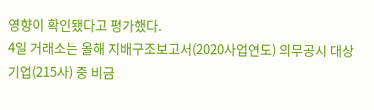영향이 확인됐다고 평가했다.
4일 거래소는 올해 지배구조보고서(2020사업연도) 의무공시 대상 기업(215사) 중 비금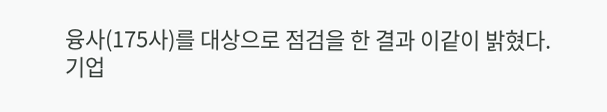융사(175사)를 대상으로 점검을 한 결과 이같이 밝혔다.
기업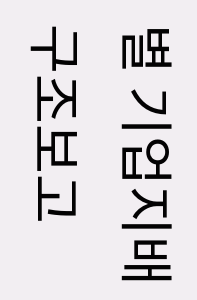별 기업지배구조보고